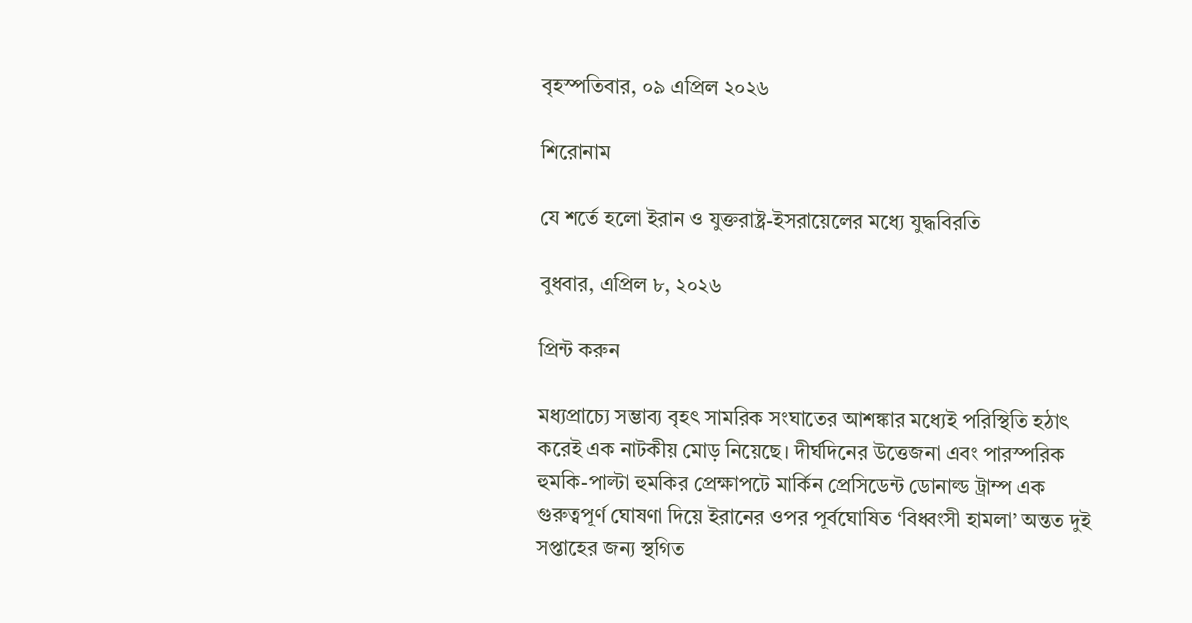বৃহস্পতিবার, ০৯ এপ্রিল ২০২৬

শিরোনাম

যে শর্তে হলো ইরান ও যুক্তরাষ্ট্র-ইসরায়েলের মধ্যে যুদ্ধবিরতি

বুধবার, এপ্রিল ৮, ২০২৬

প্রিন্ট করুন

মধ্যপ্রাচ্যে সম্ভাব্য বৃহৎ সামরিক সংঘাতের আশঙ্কার মধ্যেই পরিস্থিতি হঠাৎ করেই এক নাটকীয় মোড় নিয়েছে। দীর্ঘদিনের উত্তেজনা এবং পারস্পরিক হুমকি-পাল্টা হুমকির প্রেক্ষাপটে মার্কিন প্রেসিডেন্ট ডোনাল্ড ট্রাম্প এক গুরুত্বপূর্ণ ঘোষণা দিয়ে ইরানের ওপর পূর্বঘোষিত ‘বিধ্বংসী হামলা’ অন্তত দুই সপ্তাহের জন্য স্থগিত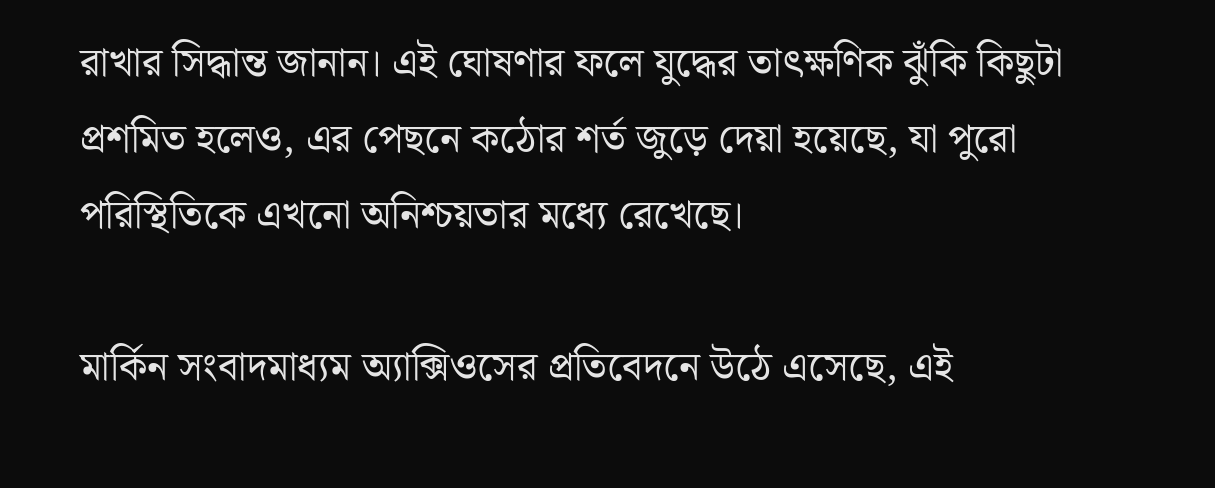রাখার সিদ্ধান্ত জানান। এই ঘোষণার ফলে যুদ্ধের তাৎক্ষণিক ঝুঁকি কিছুটা প্রশমিত হলেও, এর পেছনে কঠোর শর্ত জুড়ে দেয়া হয়েছে, যা পুরো পরিস্থিতিকে এখনো অনিশ্চয়তার মধ্যে রেখেছে।

মার্কিন সংবাদমাধ্যম অ্যাক্সিওসের প্রতিবেদনে উঠে এসেছে, এই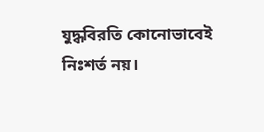যুদ্ধবিরতি কোনোভাবেই নিঃশর্ত নয়।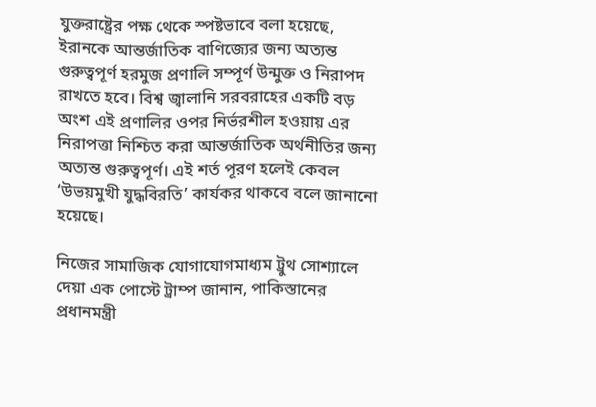যুক্তরাষ্ট্রের পক্ষ থেকে স্পষ্টভাবে বলা হয়েছে, ইরানকে আন্তর্জাতিক বাণিজ্যের জন্য অত্যন্ত গুরুত্বপূর্ণ হরমুজ প্রণালি সম্পূর্ণ উন্মুক্ত ও নিরাপদ রাখতে হবে। বিশ্ব জ্বালানি সরবরাহের একটি বড় অংশ এই প্রণালির ওপর নির্ভরশীল হওয়ায় এর নিরাপত্তা নিশ্চিত করা আন্তর্জাতিক অর্থনীতির জন্য অত্যন্ত গুরুত্বপূর্ণ। এই শর্ত পূরণ হলেই কেবল ‘উভয়মুখী যুদ্ধবিরতি’ কার্যকর থাকবে বলে জানানো হয়েছে।

নিজের সামাজিক যোগাযোগমাধ্যম ট্রুথ সোশ্যালে দেয়া এক পোস্টে ট্রাম্প জানান, পাকিস্তানের প্রধানমন্ত্রী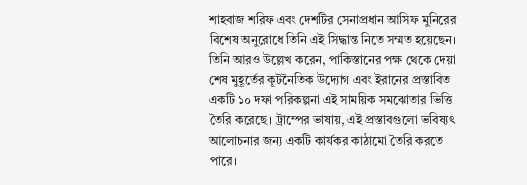শাহবাজ শরিফ এবং দেশটির সেনাপ্রধান আসিফ মুনিরের বিশেষ অনুরোধে তিনি এই সিদ্ধান্ত নিতে সম্মত হয়েছেন। তিনি আরও উল্লেখ করেন, পাকিস্তানের পক্ষ থেকে দেয়া শেষ মুহূর্তের কূটনৈতিক উদ্যোগ এবং ইরানের প্রস্তাবিত একটি ১০ দফা পরিকল্পনা এই সাময়িক সমঝোতার ভিত্তি তৈরি করেছে। ট্রাম্পের ভাষায়, এই প্রস্তাবগুলো ভবিষ্যৎ আলোচনার জন্য একটি কার্যকর কাঠামো তৈরি করতে পারে।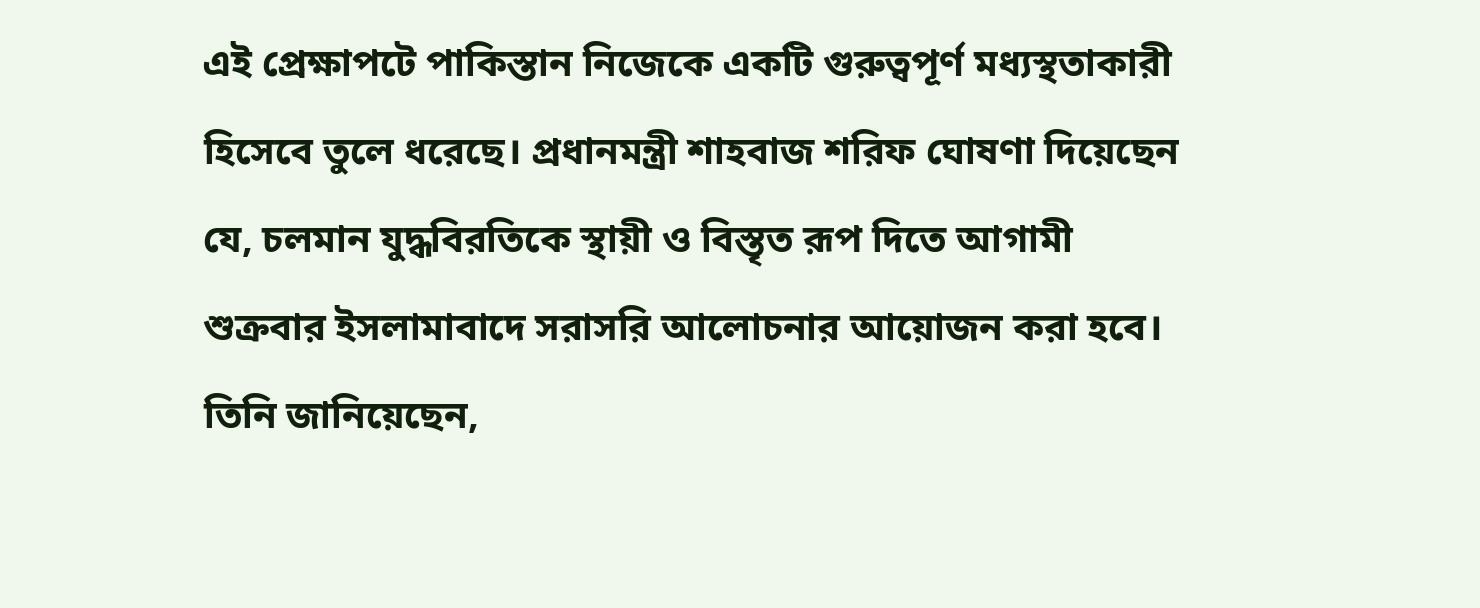এই প্রেক্ষাপটে পাকিস্তান নিজেকে একটি গুরুত্বপূর্ণ মধ্যস্থতাকারী হিসেবে তুলে ধরেছে। প্রধানমন্ত্রী শাহবাজ শরিফ ঘোষণা দিয়েছেন যে, চলমান যুদ্ধবিরতিকে স্থায়ী ও বিস্তৃত রূপ দিতে আগামী শুক্রবার ইসলামাবাদে সরাসরি আলোচনার আয়োজন করা হবে। তিনি জানিয়েছেন,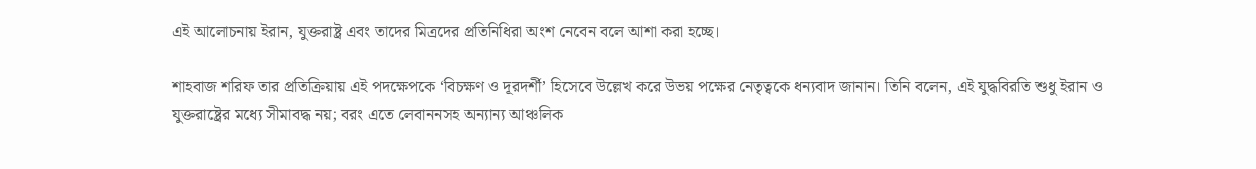এই আলোচনায় ইরান, যুক্তরাষ্ট্র এবং তাদের মিত্রদের প্রতিনিধিরা অংশ নেবেন বলে আশা করা হচ্ছে।

শাহবাজ শরিফ তার প্রতিক্রিয়ায় এই পদক্ষেপকে ‘বিচক্ষণ ও দূরদর্শী’ হিসেবে উল্লেখ করে উভয় পক্ষের নেতৃত্বকে ধন্যবাদ জানান। তিনি বলেন, এই যুদ্ধবিরতি শুধু ইরান ও যুক্তরাষ্ট্রের মধ্যে সীমাবদ্ধ নয়; বরং এতে লেবাননসহ অন্যান্য আঞ্চলিক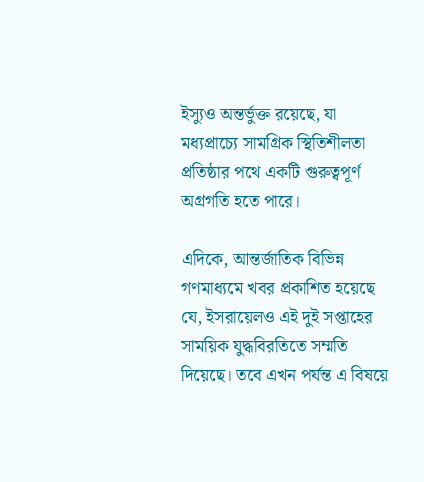ইস্যুও অন্তর্ভুক্ত রয়েছে, যা মধ্যপ্রাচ্যে সামগ্রিক স্থিতিশীলতা প্রতিষ্ঠার পথে একটি গুরুত্বপূর্ণ অগ্রগতি হতে পারে।

এদিকে, আন্তর্জাতিক বিভিন্ন গণমাধ্যমে খবর প্রকাশিত হয়েছে যে, ইসরায়েলও এই দুই সপ্তাহের সাময়িক যুদ্ধবিরতিতে সম্মতি দিয়েছে। তবে এখন পর্যন্ত এ বিষয়ে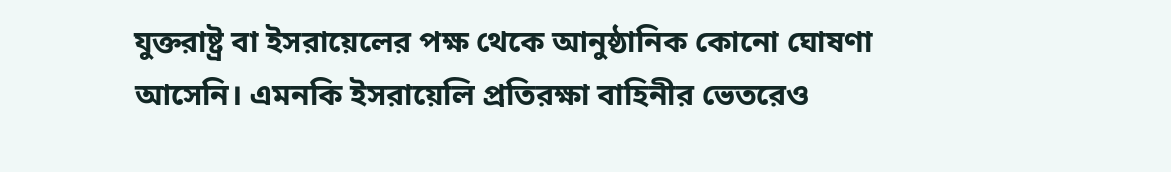যুক্তরাষ্ট্র বা ইসরায়েলের পক্ষ থেকে আনুষ্ঠানিক কোনো ঘোষণা আসেনি। এমনকি ইসরায়েলি প্রতিরক্ষা বাহিনীর ভেতরেও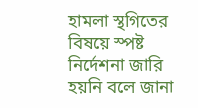হামলা স্থগিতের বিষয়ে স্পষ্ট নির্দেশনা জারি হয়নি বলে জানা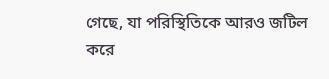গেছে, যা পরিস্থিতিকে আরও জটিল করে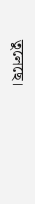তুলেছে।